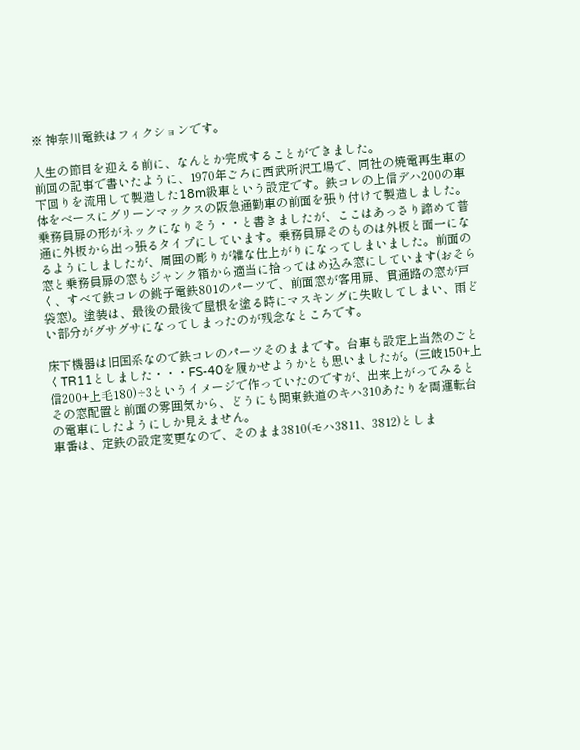※ 神奈川電鉄はフィクションです。

人生の節目を迎える前に、なんとか完成することができました。
前回の記事で書いたように、1970年ごろに西武所沢工場で、同社の焼電再生車の下回りを流用して製造した18m級車という設定です。鉄コレの上信デハ200の車体をベースにグリーンマックスの阪急通勤車の前面を張り付けて製造しました。
乗務員扉の形がネックになりそう・・と書きましたが、ここはあっさり諦めて普通に外板から出っ張るタイプにしています。乗務員扉そのものは外板と面一になるようにしましたが、周囲の彫りが雑な仕上がりになってしまいました。前面の窓と乗務員扉の窓もジャンク箱から適当に拾ってはめ込み窓にしています(おそらく、すべて鉄コレの銚子電鉄801のパーツで、前面窓が客用扉、貫通路の窓が戸袋窓)。塗装は、最後の最後で屋根を塗る時にマスキングに失敗してしまい、雨どい部分がグサグサになってしまったのが残念なところです。

床下機器は旧国系なので鉄コレのパーツそのままです。台車も設定上当然のごとくTR11としました・・・FS-40を履かせようかとも思いましたが。(三岐150+上信200+上毛180)÷3というイメージで作っていたのですが、出来上がってみるとその窓配置と前面の雰囲気から、どうにも関東鉄道のキハ310あたりを両運転台の電車にしたようにしか見えません。
車番は、定鉄の設定変更なので、そのまま3810(モハ3811、3812)としま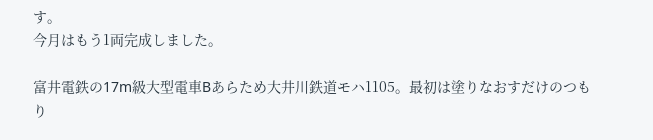す。
今月はもう1両完成しました。

富井電鉄の17m級大型電車Bあらため大井川鉄道モハ1105。最初は塗りなおすだけのつもり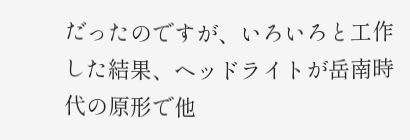だったのですが、いろいろと工作した結果、ヘッドライトが岳南時代の原形で他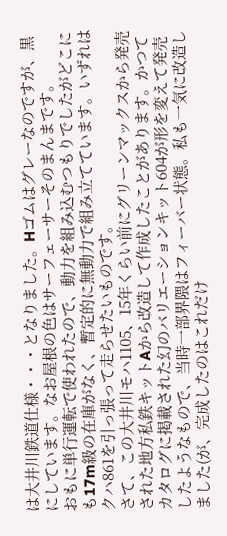は大井川鉄道仕様・・・となりました。Hゴムはグレーなのですが、黒にしています。なお屋根の色はサーフェーサーそのまんまです。
おもに単行運転で使われたので、動力を組み込むつもりでしたがどこにも17m級の在庫がなく、暫定的に無動力で組み立てています。いずれはクハ861を引っ張って走らせたいものです。
さて、この大井川モハ1105、15年くらい前にグリーンマックスから発売された地方私鉄キットAから改造して作成したことがあります。かつてカタログに掲載された幻のバリエーションキット604が形を変えて発売したようなもので、当時一部界隈はフィーバー状態。私も一気に改造しました(が、完成したのはこれだけ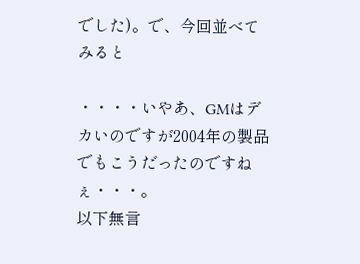でした)。で、今回並べてみると

・・・・いやあ、GMはデカいのですが2004年の製品でもこうだったのですねぇ・・・。
以下無言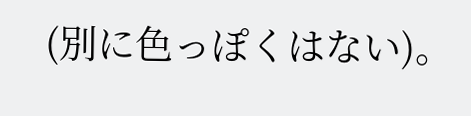(別に色っぽくはない)。